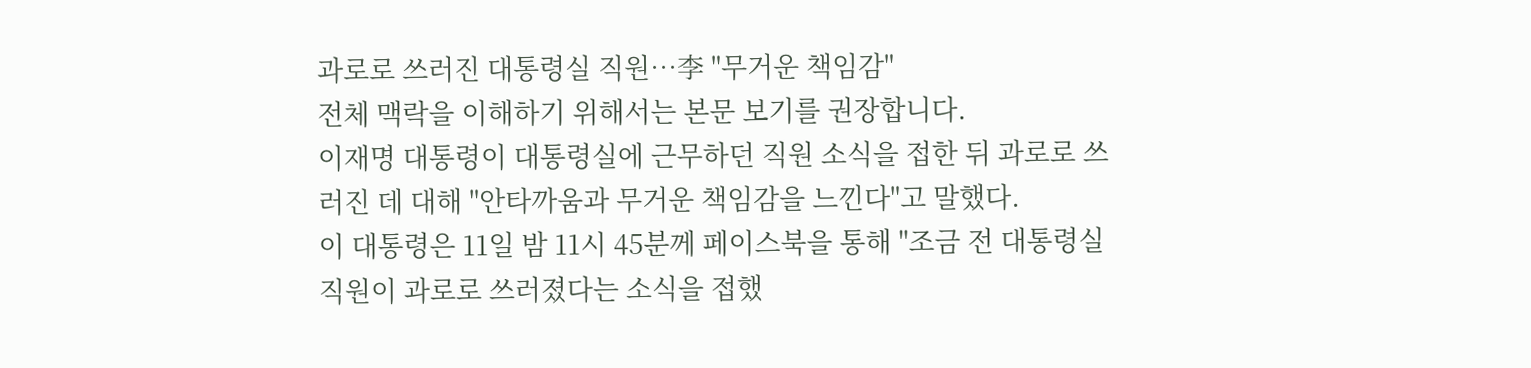과로로 쓰러진 대통령실 직원…李 "무거운 책임감"
전체 맥락을 이해하기 위해서는 본문 보기를 권장합니다.
이재명 대통령이 대통령실에 근무하던 직원 소식을 접한 뒤 과로로 쓰러진 데 대해 "안타까움과 무거운 책임감을 느낀다"고 말했다.
이 대통령은 11일 밤 11시 45분께 페이스북을 통해 "조금 전 대통령실 직원이 과로로 쓰러졌다는 소식을 접했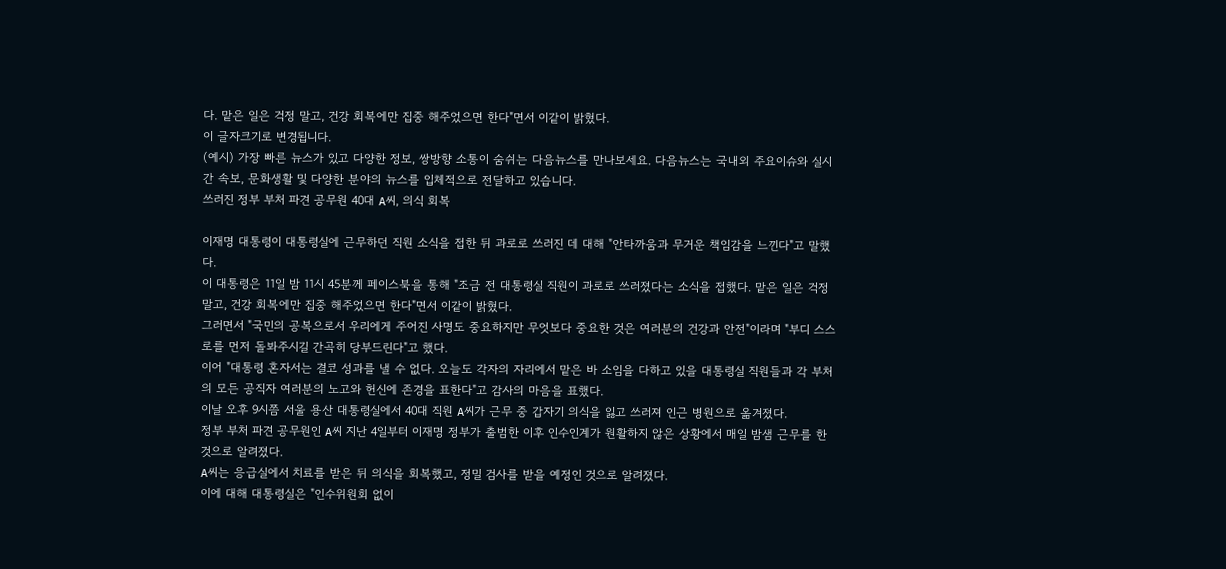다. 맡은 일은 걱정 말고, 건강 회복에만 집중 해주었으면 한다"면서 이같이 밝혔다.
이 글자크기로 변경됩니다.
(예시) 가장 빠른 뉴스가 있고 다양한 정보, 쌍방향 소통이 숨쉬는 다음뉴스를 만나보세요. 다음뉴스는 국내외 주요이슈와 실시간 속보, 문화생활 및 다양한 분야의 뉴스를 입체적으로 전달하고 있습니다.
쓰러진 정부 부처 파견 공무원 40대 A씨, 의식 회복

이재명 대통령이 대통령실에 근무하던 직원 소식을 접한 뒤 과로로 쓰러진 데 대해 "안타까움과 무거운 책임감을 느낀다"고 말했다.
이 대통령은 11일 밤 11시 45분께 페이스북을 통해 "조금 전 대통령실 직원이 과로로 쓰러졌다는 소식을 접했다. 맡은 일은 걱정 말고, 건강 회복에만 집중 해주었으면 한다"면서 이같이 밝혔다.
그러면서 "국민의 공복으로서 우리에게 주어진 사명도 중요하지만 무엇보다 중요한 것은 여러분의 건강과 안전"이라며 "부디 스스로를 먼저 돌봐주시길 간곡히 당부드린다"고 했다.
이어 "대통령 혼자서는 결코 성과를 낼 수 없다. 오늘도 각자의 자리에서 맡은 바 소임을 다하고 있을 대통령실 직원들과 각 부처의 모든 공직자 여러분의 노고와 헌신에 존경을 표한다"고 감사의 마음을 표했다.
이날 오후 9시쯤 서울 용산 대통령실에서 40대 직원 A씨가 근무 중 갑자기 의식을 잃고 쓰러져 인근 병원으로 옮겨졌다.
정부 부처 파견 공무원인 A씨 지난 4일부터 이재명 정부가 출범한 이후 인수인계가 원활하지 않은 상황에서 매일 밤샘 근무를 한 것으로 알려졌다.
A씨는 응급실에서 치료를 받은 뒤 의식을 회복했고, 정밀 검사를 받을 예정인 것으로 알려졌다.
이에 대해 대통령실은 "인수위원회 없이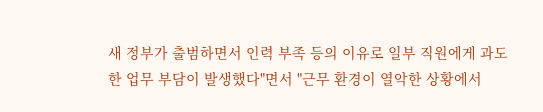새 정부가 출범하면서 인력 부족 등의 이유로 일부 직원에게 과도한 업무 부담이 발생했다"면서 "근무 환경이 열악한 상황에서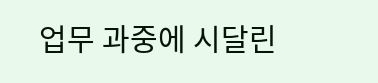업무 과중에 시달린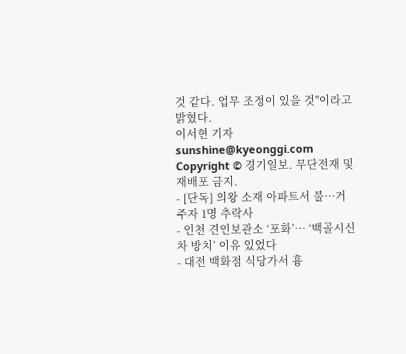것 같다. 업무 조정이 있을 것"이라고 밝혔다.
이서현 기자 sunshine@kyeonggi.com
Copyright © 경기일보. 무단전재 및 재배포 금지.
- [단독] 의왕 소재 아파트서 불…거주자 1명 추락사
- 인천 견인보관소 ‘포화’… ‘백골시신 차 방치’ 이유 있었다
- 대전 백화점 식당가서 흉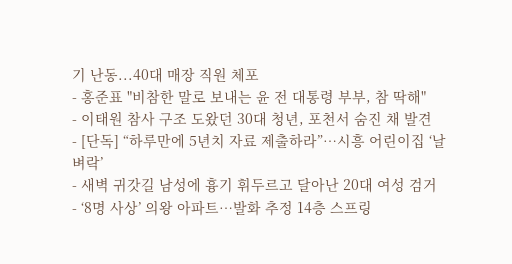기 난동...40대 매장 직원 체포
- 홍준표 "비참한 말로 보내는 윤 전 대통령 부부, 참 딱해"
- 이태원 참사 구조 도왔던 30대 청년, 포천서 숨진 채 발견
- [단독] “하루만에 5년치 자료 제출하라”…시흥 어린이집 ‘날벼락’
- 새벽 귀갓길 남성에 흉기 휘두르고 달아난 20대 여성 검거
- ‘8명 사상’ 의왕 아파트…발화 추정 14층 스프링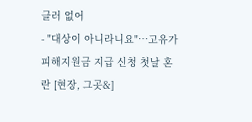클러 없어
- "대상이 아니라니요"…고유가피해지원금 지급 신청 첫날 혼란 [현장, 그곳&]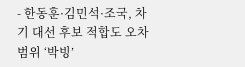- 한동훈·김민석·조국, 차기 대선 후보 적합도 오차범위 ‘박빙’